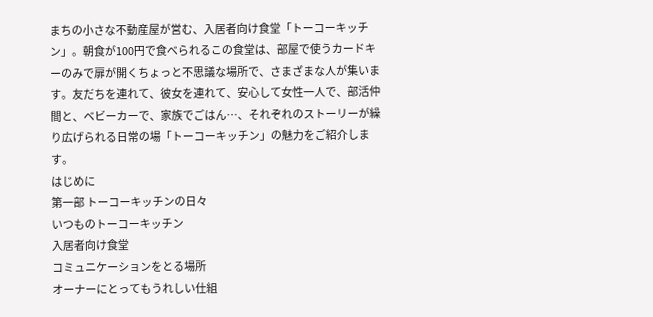まちの小さな不動産屋が営む、入居者向け食堂「トーコーキッチン」。朝食が100円で食べられるこの食堂は、部屋で使うカードキーのみで扉が開くちょっと不思議な場所で、さまざまな人が集います。友だちを連れて、彼女を連れて、安心して女性一人で、部活仲間と、ベビーカーで、家族でごはん…、それぞれのストーリーが繰り広げられる日常の場「トーコーキッチン」の魅力をご紹介します。
はじめに
第一部 トーコーキッチンの日々
いつものトーコーキッチン
入居者向け食堂
コミュニケーションをとる場所
オーナーにとってもうれしい仕組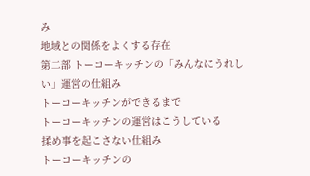み
地域との関係をよくする存在
第二部 トーコーキッチンの「みんなにうれしい」運営の仕組み
トーコーキッチンができるまで
トーコーキッチンの運営はこうしている
揉め事を起こさない仕組み
トーコーキッチンの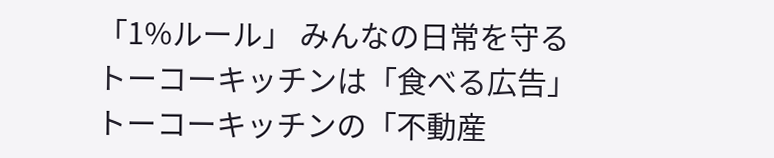「1%ルール」 みんなの日常を守る
トーコーキッチンは「食べる広告」
トーコーキッチンの「不動産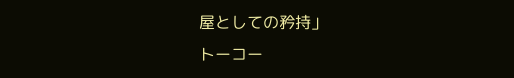屋としての矜持」
トーコー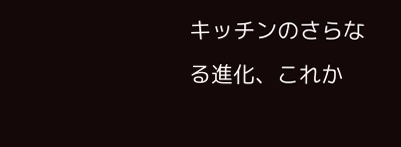キッチンのさらなる進化、これか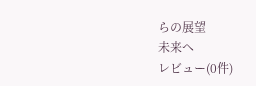らの展望
未来へ
レビュー(0件)